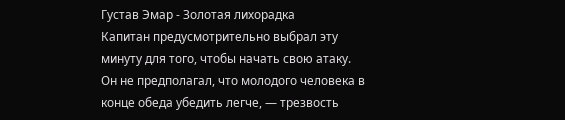Густав Эмар - Золотая лихорадка
Капитан предусмотрительно выбрал эту минуту для того, чтобы начать свою атаку. Он не предполагал, что молодого человека в конце обеда убедить легче, — трезвость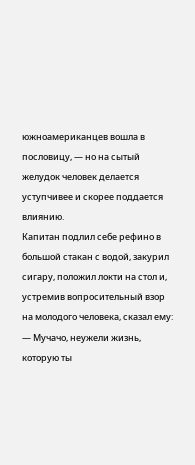южноамериканцев вошла в пословицу, — но на сытый желудок человек делается уступчивее и скорее поддается влиянию.
Капитан подлил себе рефино в большой стакан с водой, закурил сигару, положил локти на стол и, устремив вопросительный взор на молодого человека, сказал ему:
— Мучачо, неужели жизнь, которую ты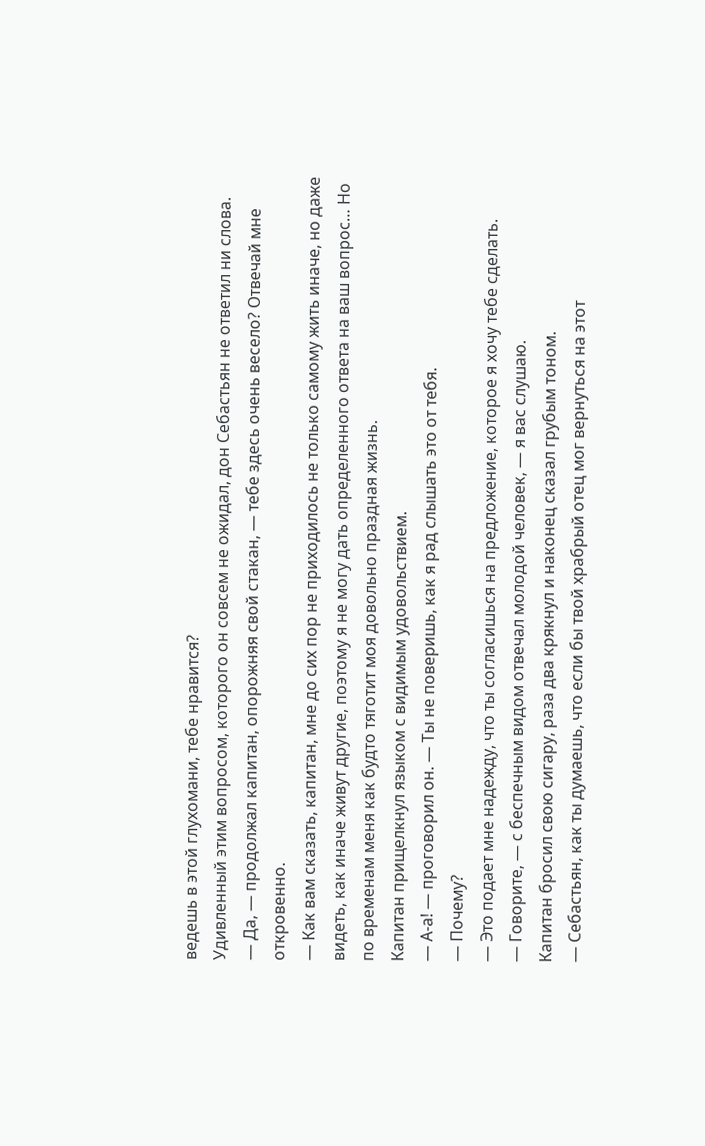ведешь в этой глухомани, тебе нравится?
Удивленный этим вопросом, которого он совсем не ожидал, дон Себастьян не ответил ни слова.
— Да, — продолжал капитан, опорожняя свой стакан, — тебе здесь очень весело? Отвечай мне откровенно.
— Как вам сказать, капитан, мне до сих пор не приходилось не только самому жить иначе, но даже видеть, как иначе живут другие, поэтому я не могу дать определенного ответа на ваш вопрос… Но по временам меня как будто тяготит моя довольно праздная жизнь.
Капитан прищелкнул языком с видимым удовольствием.
— А-а! — проговорил он. — Ты не поверишь, как я рад слышать это от тебя.
— Почему?
— Это подает мне надежду, что ты согласишься на предложение, которое я хочу тебе сделать.
— Говорите, — с беспечным видом отвечал молодой человек, — я вас слушаю.
Капитан бросил свою сигару, раза два крякнул и наконец сказал грубым тоном.
— Себастьян, как ты думаешь, что если бы твой храбрый отец мог вернуться на этот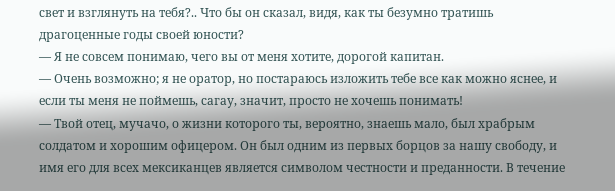свет и взглянуть на тебя?.. Что бы он сказал, видя, как ты безумно тратишь драгоценные годы своей юности?
— Я не совсем понимаю, чего вы от меня хотите, дорогой капитан.
— Очень возможно; я не оратор, но постараюсь изложить тебе все как можно яснее, и если ты меня не поймешь, сагау, значит, просто не хочешь понимать!
— Твой отец, мучачо, о жизни которого ты, вероятно, знаешь мало, был храбрым солдатом и хорошим офицером. Он был одним из первых борцов за нашу свободу, и имя его для всех мексиканцев является символом честности и преданности. В течение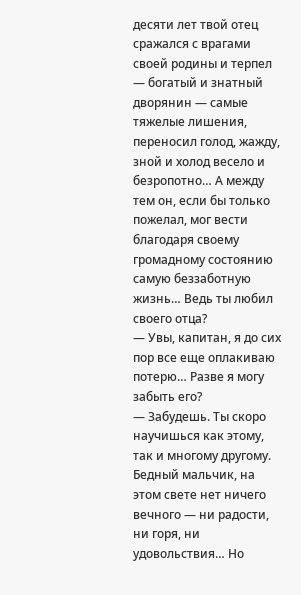десяти лет твой отец сражался с врагами своей родины и терпел — богатый и знатный дворянин — самые тяжелые лишения, переносил голод, жажду, зной и холод весело и безропотно… А между тем он, если бы только пожелал, мог вести благодаря своему громадному состоянию самую беззаботную жизнь… Ведь ты любил своего отца?
— Увы, капитан, я до сих пор все еще оплакиваю потерю… Разве я могу забыть его?
— Забудешь. Ты скоро научишься как этому, так и многому другому. Бедный мальчик, на этом свете нет ничего вечного — ни радости, ни горя, ни удовольствия… Но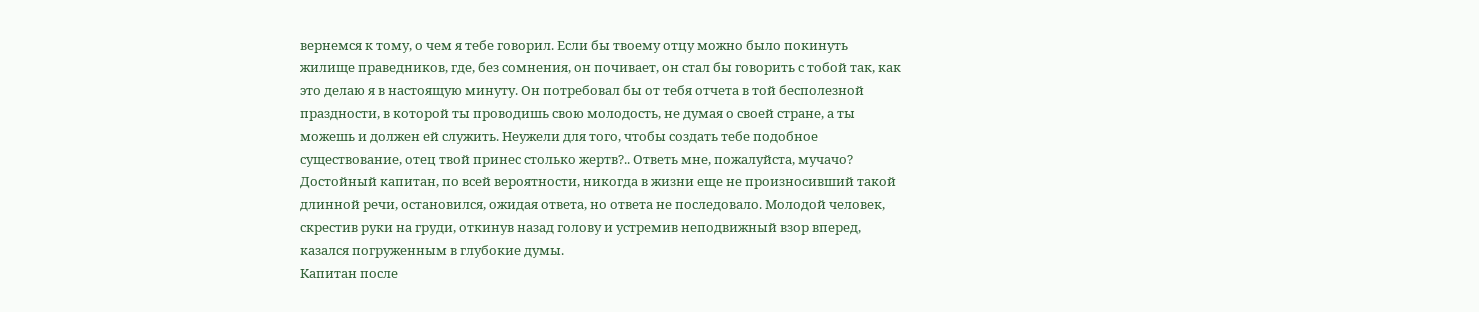вернемся к тому, о чем я тебе говорил. Если бы твоему отцу можно было покинуть жилище праведников, где, без сомнения, он почивает, он стал бы говорить с тобой так, как это делаю я в настоящую минуту. Он потребовал бы от тебя отчета в той бесполезной праздности, в которой ты проводишь свою молодость, не думая о своей стране, а ты можешь и должен ей служить. Неужели для того, чтобы создать тебе подобное существование, отец твой принес столько жертв?.. Ответь мне, пожалуйста, мучачо?
Достойный капитан, по всей вероятности, никогда в жизни еще не произносивший такой длинной речи, остановился, ожидая ответа, но ответа не последовало. Молодой человек, скрестив руки на груди, откинув назад голову и устремив неподвижный взор вперед, казался погруженным в глубокие думы.
Капитан после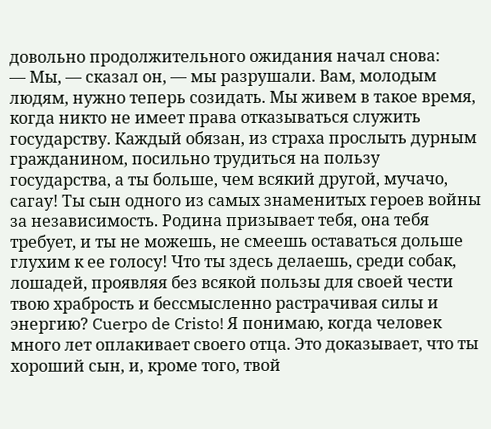довольно продолжительного ожидания начал снова:
— Мы, — сказал он, — мы разрушали. Вам, молодым людям, нужно теперь созидать. Мы живем в такое время, когда никто не имеет права отказываться служить государству. Каждый обязан, из страха прослыть дурным гражданином, посильно трудиться на пользу государства, а ты больше, чем всякий другой, мучачо, сагау! Ты сын одного из самых знаменитых героев войны за независимость. Родина призывает тебя, она тебя требует, и ты не можешь, не смеешь оставаться дольше глухим к ее голосу! Что ты здесь делаешь, среди собак, лошадей, проявляя без всякой пользы для своей чести твою храбрость и бессмысленно растрачивая силы и энергию? Cuerpo de Cristo! Я понимаю, когда человек много лет оплакивает своего отца. Это доказывает, что ты хороший сын, и, кроме того, твой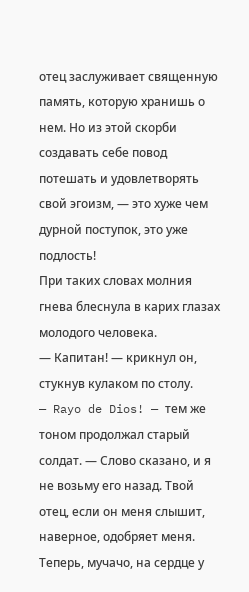отец заслуживает священную память, которую хранишь о нем. Но из этой скорби создавать себе повод потешать и удовлетворять свой эгоизм, — это хуже чем дурной поступок, это уже подлость!
При таких словах молния гнева блеснула в карих глазах молодого человека.
— Капитан! — крикнул он, стукнув кулаком по столу.
— Rayo de Dios! — тем же тоном продолжал старый солдат. — Слово сказано, и я не возьму его назад. Твой отец, если он меня слышит, наверное, одобряет меня. Теперь, мучачо, на сердце у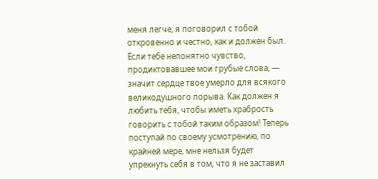меня легче, я поговорил с тобой откровенно и честно, как и должен был. Если тебе непонятно чувство, продиктовавшее мои грубые слова, — значит сердце твое умерло для всякого великодушного порыва. Как должен я любить тебя, чтобы иметь храбрость говорить с тобой таким образом! Теперь поступай по своему усмотрению, по крайней мере, мне нельзя будет упрекнуть себя в том, что я не заставил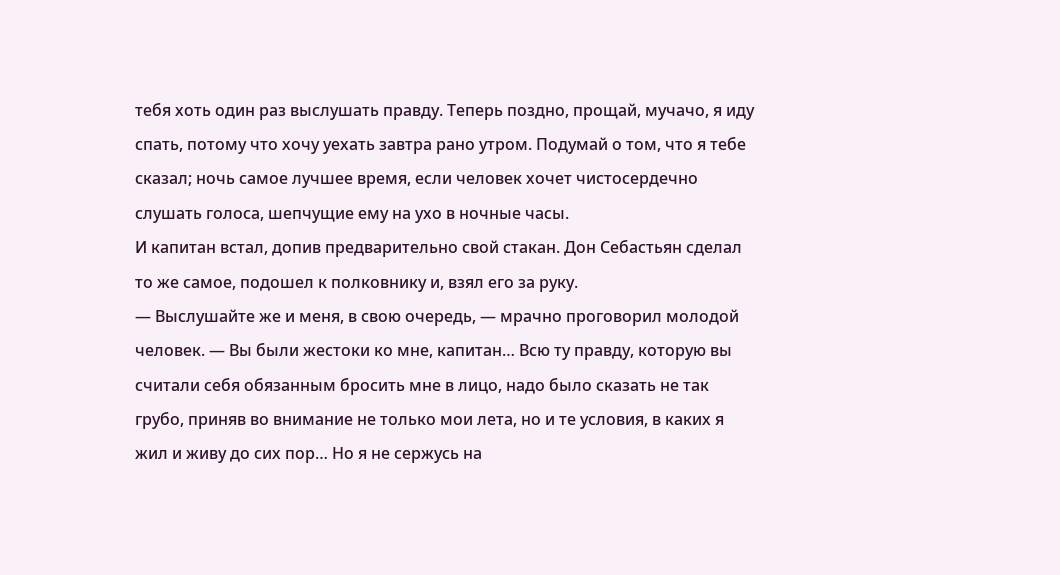тебя хоть один раз выслушать правду. Теперь поздно, прощай, мучачо, я иду спать, потому что хочу уехать завтра рано утром. Подумай о том, что я тебе сказал; ночь самое лучшее время, если человек хочет чистосердечно слушать голоса, шепчущие ему на ухо в ночные часы.
И капитан встал, допив предварительно свой стакан. Дон Себастьян сделал то же самое, подошел к полковнику и, взял его за руку.
— Выслушайте же и меня, в свою очередь, — мрачно проговорил молодой человек. — Вы были жестоки ко мне, капитан… Всю ту правду, которую вы считали себя обязанным бросить мне в лицо, надо было сказать не так грубо, приняв во внимание не только мои лета, но и те условия, в каких я жил и живу до сих пор… Но я не сержусь на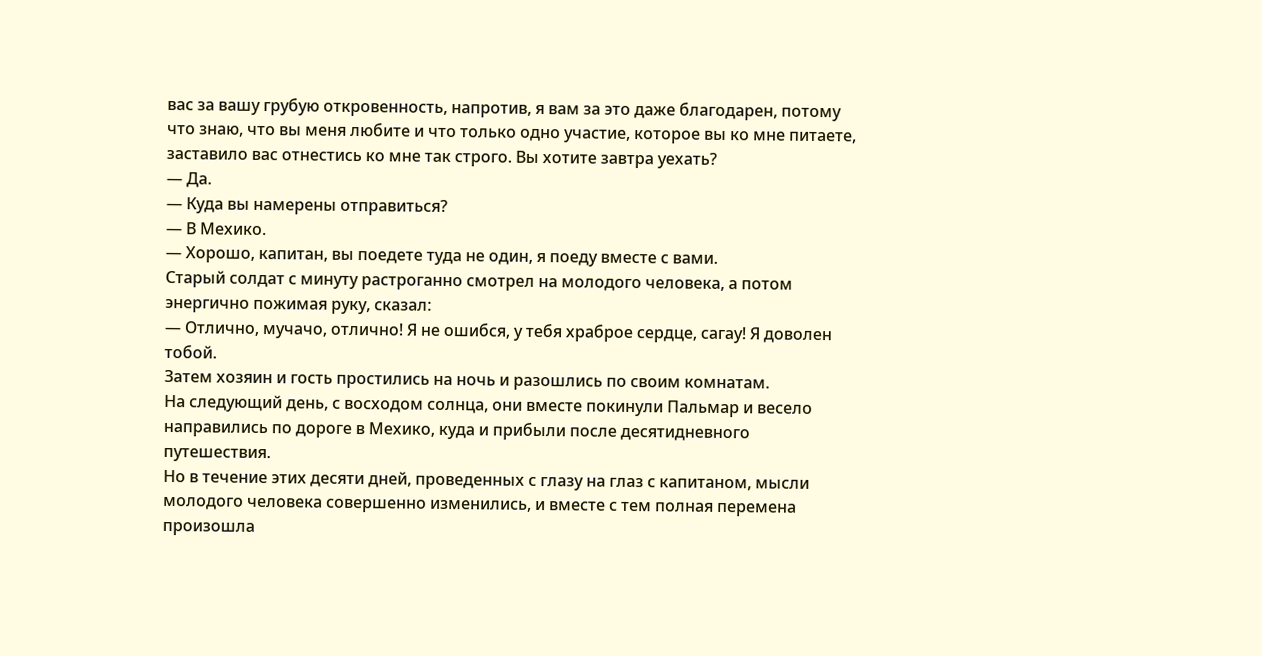вас за вашу грубую откровенность, напротив, я вам за это даже благодарен, потому что знаю, что вы меня любите и что только одно участие, которое вы ко мне питаете, заставило вас отнестись ко мне так строго. Вы хотите завтра уехать?
— Да.
— Куда вы намерены отправиться?
— В Мехико.
— Хорошо, капитан, вы поедете туда не один, я поеду вместе с вами.
Старый солдат с минуту растроганно смотрел на молодого человека, а потом энергично пожимая руку, сказал:
— Отлично, мучачо, отлично! Я не ошибся, у тебя храброе сердце, сагау! Я доволен тобой.
Затем хозяин и гость простились на ночь и разошлись по своим комнатам.
На следующий день, с восходом солнца, они вместе покинули Пальмар и весело направились по дороге в Мехико, куда и прибыли после десятидневного путешествия.
Но в течение этих десяти дней, проведенных с глазу на глаз с капитаном, мысли молодого человека совершенно изменились, и вместе с тем полная перемена произошла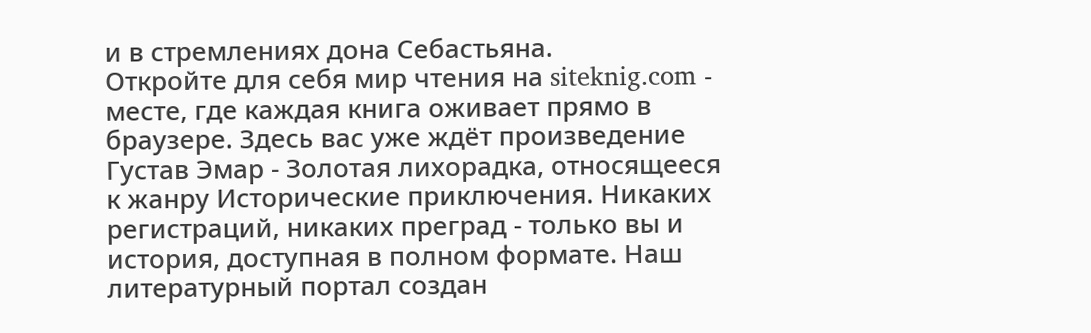и в стремлениях дона Себастьяна.
Откройте для себя мир чтения на siteknig.com - месте, где каждая книга оживает прямо в браузере. Здесь вас уже ждёт произведение Густав Эмар - Золотая лихорадка, относящееся к жанру Исторические приключения. Никаких регистраций, никаких преград - только вы и история, доступная в полном формате. Наш литературный портал создан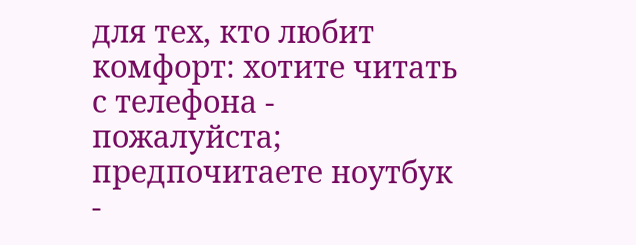для тех, кто любит комфорт: хотите читать с телефона - пожалуйста; предпочитаете ноутбук -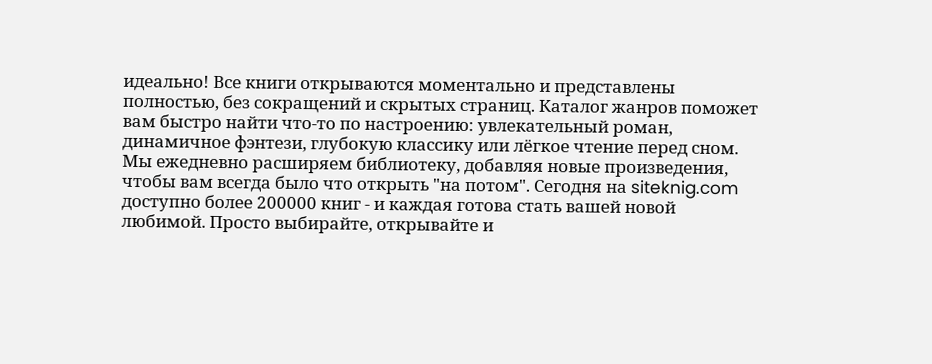идеально! Все книги открываются моментально и представлены полностью, без сокращений и скрытых страниц. Каталог жанров поможет вам быстро найти что-то по настроению: увлекательный роман, динамичное фэнтези, глубокую классику или лёгкое чтение перед сном. Мы ежедневно расширяем библиотеку, добавляя новые произведения, чтобы вам всегда было что открыть "на потом". Сегодня на siteknig.com доступно более 200000 книг - и каждая готова стать вашей новой любимой. Просто выбирайте, открывайте и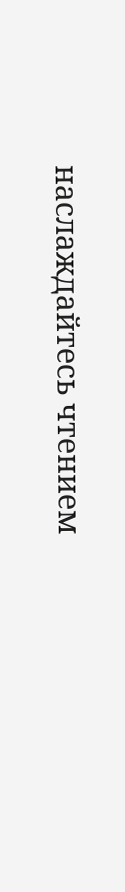наслаждайтесь чтением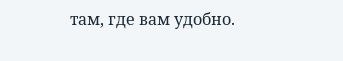там, где вам удобно.